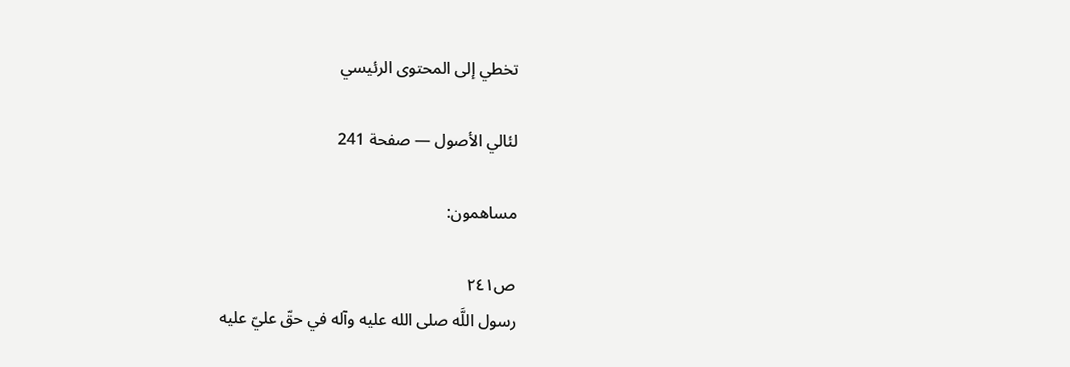تخطي إلى المحتوى الرئيسي

لئالي الأصول — صفحة 241

مساهمون:

ص٢٤١
رسول اللَّه صلى الله عليه وآله في حقّ عليّ عليه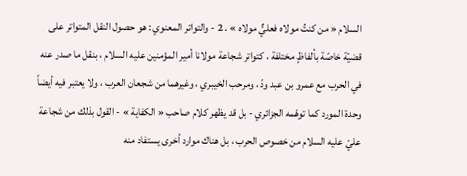السلام « من كنتُ مولاه فعليٌّ مولاه » . 2 - والتواتر المعنوي : هو حصول النقل المتواتر على قضيّة خاصّة بألفاظٍ مختلفة ، كتواتر شجاعة مولانا أمير المؤمنين عليه السلام ، بنقل ما صدر عنه في الحرب مع عمرو بن عبد ودّ ، ومرحب الخيبري ، وغيرهما من شجعان العرب ، ولا يعتبر فيه أيضاً وحدة المورد كما توهّمه الجزائري - بل قد يظهر كلام صاحب « الكفاية » - القول بذلك من شجاعة عليّ عليه السلام من خصوص الحرب ، بل هناك موارد أخرى يستفاد منه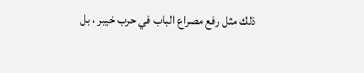ذلك مثل رفع مصراع الباب في حرب خيبر ، بل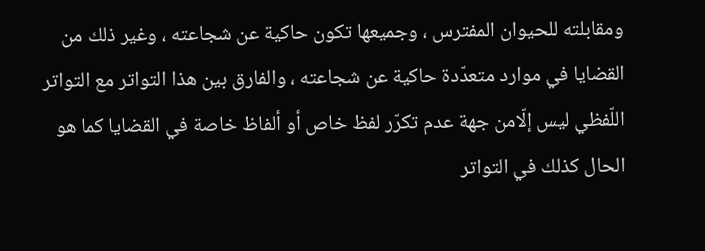ومقابلته للحيوان المفترس ، وجميعها تكون حاكية عن شجاعته ، وغير ذلك من القضايا في موارد متعدّدة حاكية عن شجاعته ، والفارق بين هذا التواتر مع التواتر اللّفظي ليس إلّامن جهة عدم تكرّر لفظ خاص أو ألفاظ خاصة في القضايا كما هو الحال كذلك في التواتر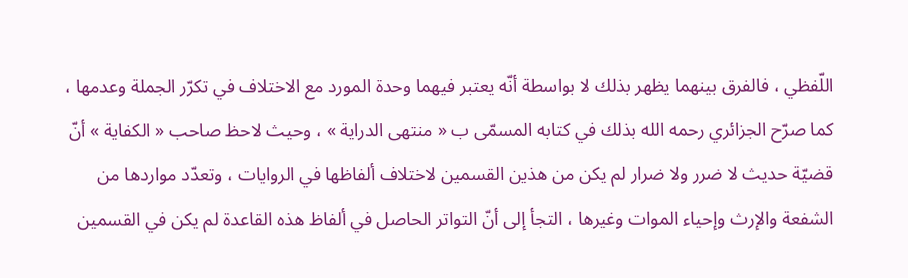اللّفظي ، فالفرق بينهما يظهر بذلك لا بواسطة أنّه يعتبر فيهما وحدة المورد مع الاختلاف في تكرّر الجملة وعدمها ، كما صرّح الجزائري رحمه الله بذلك في كتابه المسمّى ب « منتهى الدراية » ، وحيث لاحظ صاحب « الكفاية » أنّ قضيّة حديث لا ضرر ولا ضرار لم يكن من هذين القسمين لاختلاف ألفاظها في الروايات ، وتعدّد مواردها من الشفعة والإرث وإحياء الموات وغيرها ، التجأ إلى أنّ التواتر الحاصل في ألفاظ هذه القاعدة لم يكن في القسمين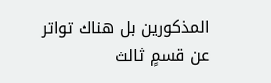المذكورين بل هناك تواتر عن قسمٍ ثالث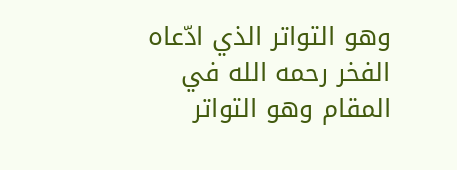وهو التواتر الذي ادّعاه الفخر رحمه الله في المقام وهو التواتر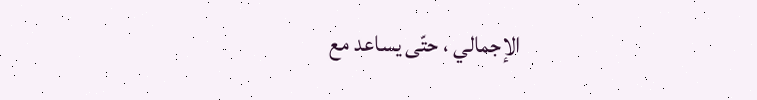الإجمالي ، حتّى يساعد مع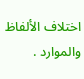اختلاف الألفاظ والموارد .